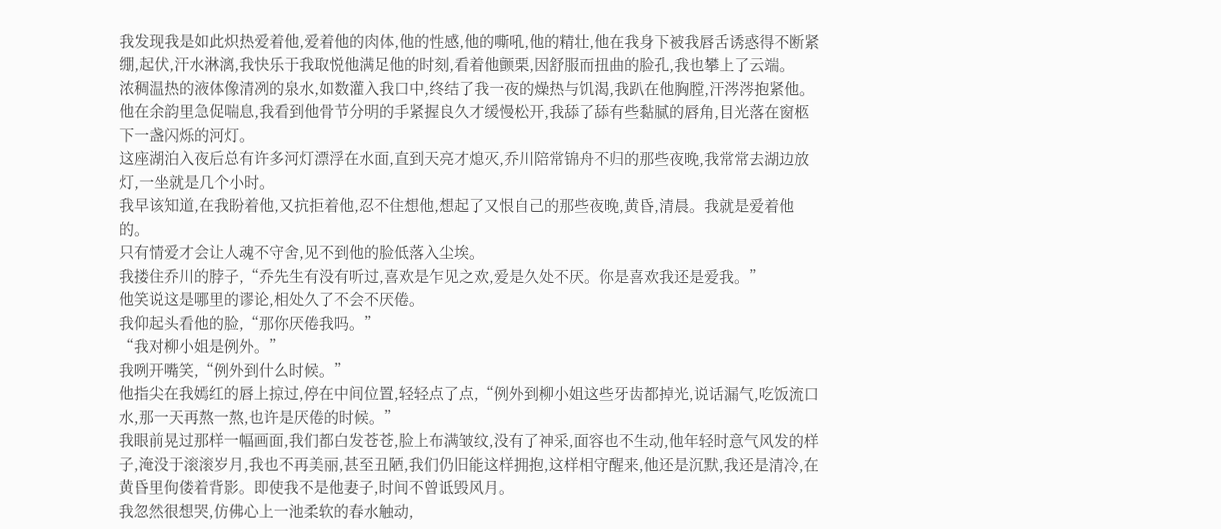我发现我是如此炽热爱着他,爱着他的肉体,他的性感,他的嘶吼,他的精壮,他在我身下被我唇舌诱惑得不断紧绷,起伏,汗水淋漓,我快乐于我取悦他满足他的时刻,看着他颤栗,因舒服而扭曲的脸孔,我也攀上了云端。
浓稠温热的液体像清冽的泉水,如数灌入我口中,终结了我一夜的燥热与饥渴,我趴在他胸膛,汗涔涔抱紧他。
他在余韵里急促喘息,我看到他骨节分明的手紧握良久才缓慢松开,我舔了舔有些黏腻的唇角,目光落在窗柩下一盏闪烁的河灯。
这座湖泊入夜后总有许多河灯漂浮在水面,直到天亮才熄灭,乔川陪常锦舟不归的那些夜晚,我常常去湖边放灯,一坐就是几个小时。
我早该知道,在我盼着他,又抗拒着他,忍不住想他,想起了又恨自己的那些夜晚,黄昏,清晨。我就是爱着他的。
只有情爱才会让人魂不守舍,见不到他的脸低落入尘埃。
我搂住乔川的脖子,“乔先生有没有听过,喜欢是乍见之欢,爱是久处不厌。你是喜欢我还是爱我。”
他笑说这是哪里的谬论,相处久了不会不厌倦。
我仰起头看他的脸,“那你厌倦我吗。”
“我对柳小姐是例外。”
我咧开嘴笑,“例外到什么时候。”
他指尖在我嫣红的唇上掠过,停在中间位置,轻轻点了点,“例外到柳小姐这些牙齿都掉光,说话漏气,吃饭流口水,那一天再熬一熬,也许是厌倦的时候。”
我眼前晃过那样一幅画面,我们都白发苍苍,脸上布满皱纹,没有了神采,面容也不生动,他年轻时意气风发的样子,淹没于滚滚岁月,我也不再美丽,甚至丑陋,我们仍旧能这样拥抱,这样相守醒来,他还是沉默,我还是清冷,在黄昏里佝偻着背影。即使我不是他妻子,时间不曾诋毁风月。
我忽然很想哭,仿佛心上一池柔软的春水触动,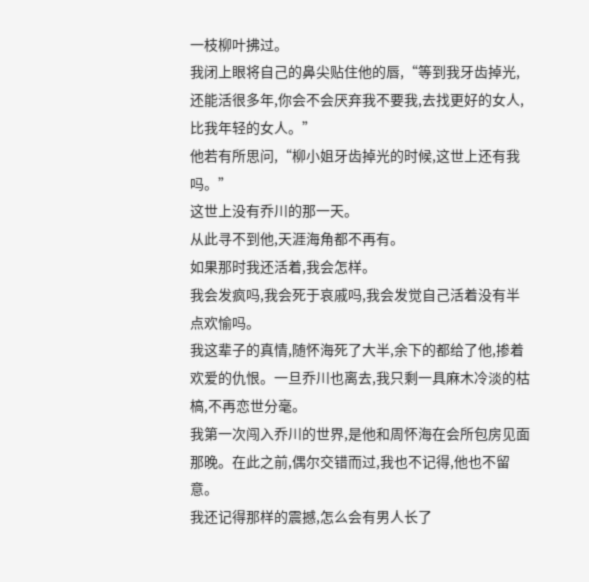一枝柳叶拂过。
我闭上眼将自己的鼻尖贴住他的唇,“等到我牙齿掉光,还能活很多年,你会不会厌弃我不要我,去找更好的女人,比我年轻的女人。”
他若有所思问,“柳小姐牙齿掉光的时候,这世上还有我吗。”
这世上没有乔川的那一天。
从此寻不到他,天涯海角都不再有。
如果那时我还活着,我会怎样。
我会发疯吗,我会死于哀戚吗,我会发觉自己活着没有半点欢愉吗。
我这辈子的真情,随怀海死了大半,余下的都给了他,掺着欢爱的仇恨。一旦乔川也离去,我只剩一具麻木冷淡的枯槁,不再恋世分毫。
我第一次闯入乔川的世界,是他和周怀海在会所包房见面那晚。在此之前,偶尔交错而过,我也不记得,他也不留意。
我还记得那样的震撼,怎么会有男人长了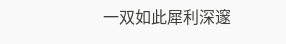一双如此犀利深邃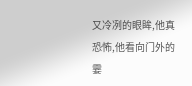又冷冽的眼眸,他真恐怖,他看向门外的霎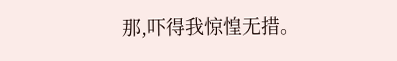那,吓得我惊惶无措。